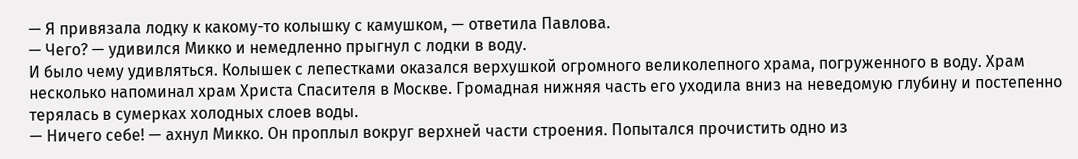— Я привязала лодку к какому-то колышку с камушком, — ответила Павлова.
— Чего? — удивился Микко и немедленно прыгнул с лодки в воду.
И было чему удивляться. Колышек с лепестками оказался верхушкой огромного великолепного храма, погруженного в воду. Храм несколько напоминал храм Христа Спасителя в Москве. Громадная нижняя часть его уходила вниз на неведомую глубину и постепенно терялась в сумерках холодных слоев воды.
— Ничего себе! — ахнул Микко. Он проплыл вокруг верхней части строения. Попытался прочистить одно из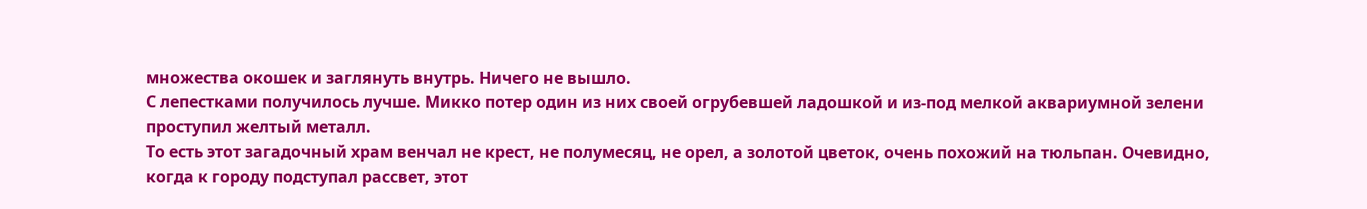множества окошек и заглянуть внутрь. Ничего не вышло.
С лепестками получилось лучше. Микко потер один из них своей огрубевшей ладошкой и из-под мелкой аквариумной зелени проступил желтый металл.
То есть этот загадочный храм венчал не крест, не полумесяц, не орел, а золотой цветок, очень похожий на тюльпан. Очевидно, когда к городу подступал рассвет, этот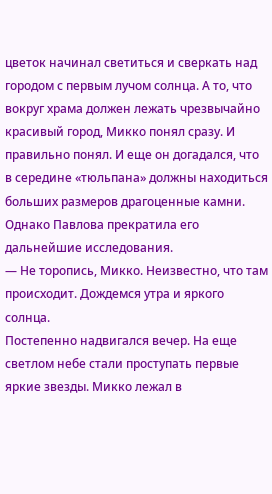цветок начинал светиться и сверкать над городом с первым лучом солнца. А то, что вокруг храма должен лежать чрезвычайно красивый город, Микко понял сразу. И правильно понял. И еще он догадался, что в середине «тюльпана» должны находиться больших размеров драгоценные камни.
Однако Павлова прекратила его дальнейшие исследования.
— Не торопись, Микко. Неизвестно, что там происходит. Дождемся утра и яркого солнца.
Постепенно надвигался вечер. На еще светлом небе стали проступать первые яркие звезды. Микко лежал в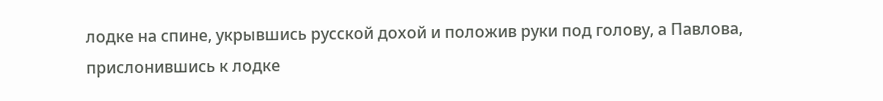лодке на спине, укрывшись русской дохой и положив руки под голову, а Павлова, прислонившись к лодке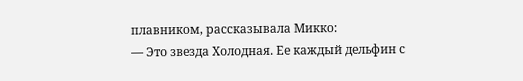плавником, рассказывала Микко:
— Это звезда Холодная. Ее каждый дельфин с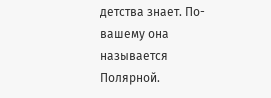детства знает. По-вашему она называется Полярной.